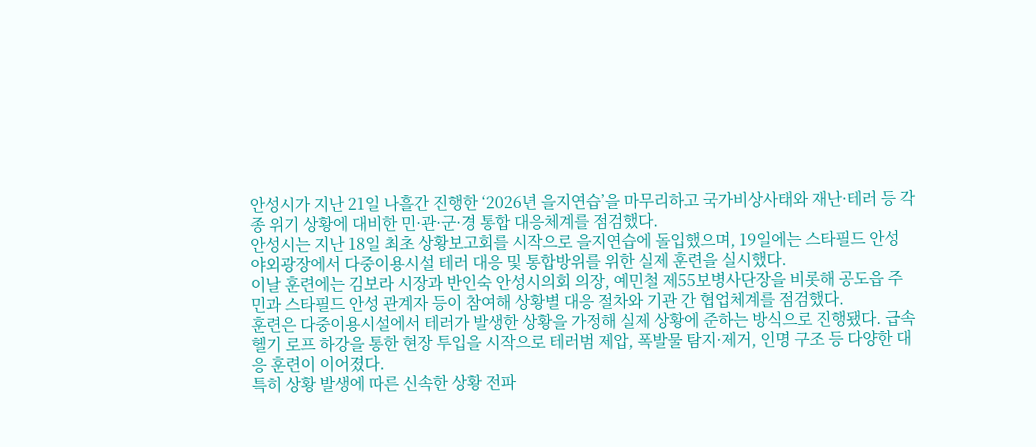안성시가 지난 21일 나흘간 진행한 ‘2026년 을지연습’을 마무리하고 국가비상사태와 재난·테러 등 각종 위기 상황에 대비한 민·관·군·경 통합 대응체계를 점검했다.
안성시는 지난 18일 최초 상황보고회를 시작으로 을지연습에 돌입했으며, 19일에는 스타필드 안성 야외광장에서 다중이용시설 테러 대응 및 통합방위를 위한 실제 훈련을 실시했다.
이날 훈련에는 김보라 시장과 반인숙 안성시의회 의장, 예민철 제55보병사단장을 비롯해 공도읍 주민과 스타필드 안성 관계자 등이 참여해 상황별 대응 절차와 기관 간 협업체계를 점검했다.
훈련은 다중이용시설에서 테러가 발생한 상황을 가정해 실제 상황에 준하는 방식으로 진행됐다. 급속헬기 로프 하강을 통한 현장 투입을 시작으로 테러범 제압, 폭발물 탐지·제거, 인명 구조 등 다양한 대응 훈련이 이어졌다.
특히 상황 발생에 따른 신속한 상황 전파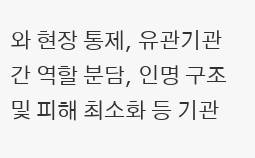와 현장 통제, 유관기관 간 역할 분담, 인명 구조 및 피해 최소화 등 기관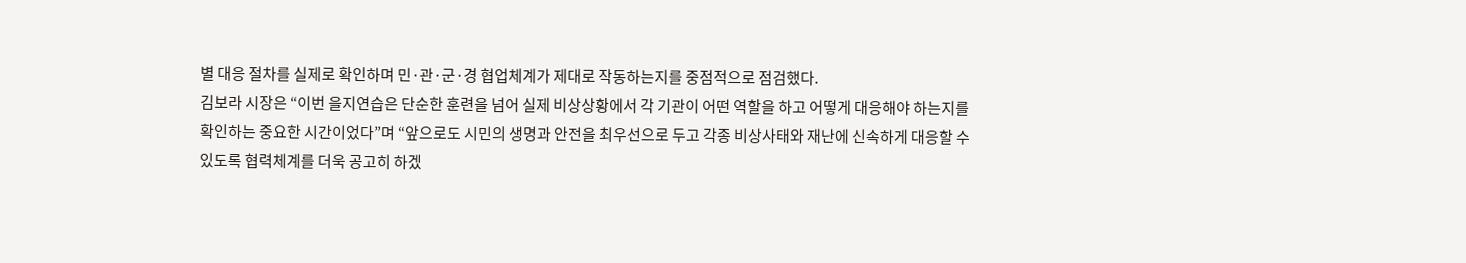별 대응 절차를 실제로 확인하며 민·관·군·경 협업체계가 제대로 작동하는지를 중점적으로 점검했다.
김보라 시장은 “이번 을지연습은 단순한 훈련을 넘어 실제 비상상황에서 각 기관이 어떤 역할을 하고 어떻게 대응해야 하는지를 확인하는 중요한 시간이었다”며 “앞으로도 시민의 생명과 안전을 최우선으로 두고 각종 비상사태와 재난에 신속하게 대응할 수 있도록 협력체계를 더욱 공고히 하겠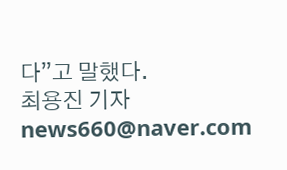다”고 말했다.
최용진 기자 news660@naver.com